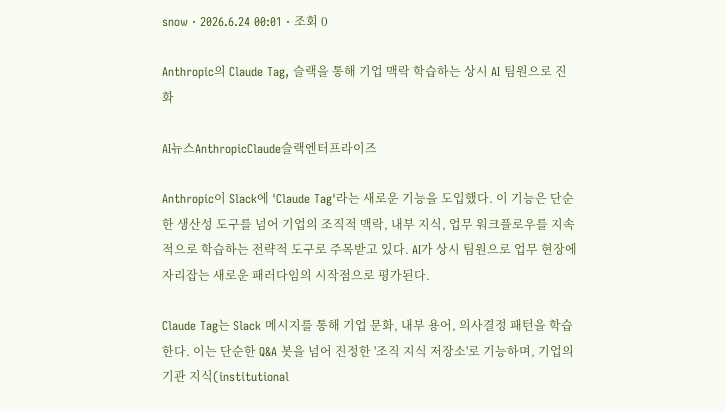snow · 2026.6.24 00:01 · 조회 0

Anthropic의 Claude Tag, 슬랙을 통해 기업 맥락 학습하는 상시 AI 팀원으로 진화

AI뉴스AnthropicClaude슬랙엔터프라이즈

Anthropic이 Slack에 'Claude Tag'라는 새로운 기능을 도입했다. 이 기능은 단순한 생산성 도구를 넘어 기업의 조직적 맥락, 내부 지식, 업무 워크플로우를 지속적으로 학습하는 전략적 도구로 주목받고 있다. AI가 상시 팀원으로 업무 현장에 자리잡는 새로운 패러다임의 시작점으로 평가된다.

Claude Tag는 Slack 메시지를 통해 기업 문화, 내부 용어, 의사결정 패턴을 학습한다. 이는 단순한 Q&A 봇을 넘어 진정한 '조직 지식 저장소'로 기능하며, 기업의 기관 지식(institutional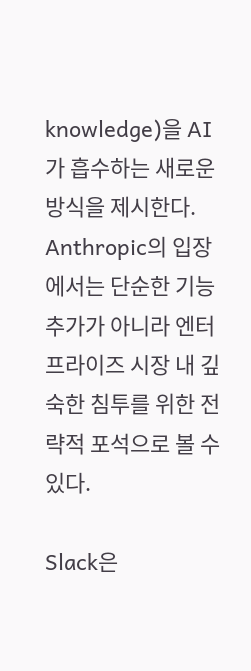knowledge)을 AI가 흡수하는 새로운 방식을 제시한다. Anthropic의 입장에서는 단순한 기능 추가가 아니라 엔터프라이즈 시장 내 깊숙한 침투를 위한 전략적 포석으로 볼 수 있다.

Slack은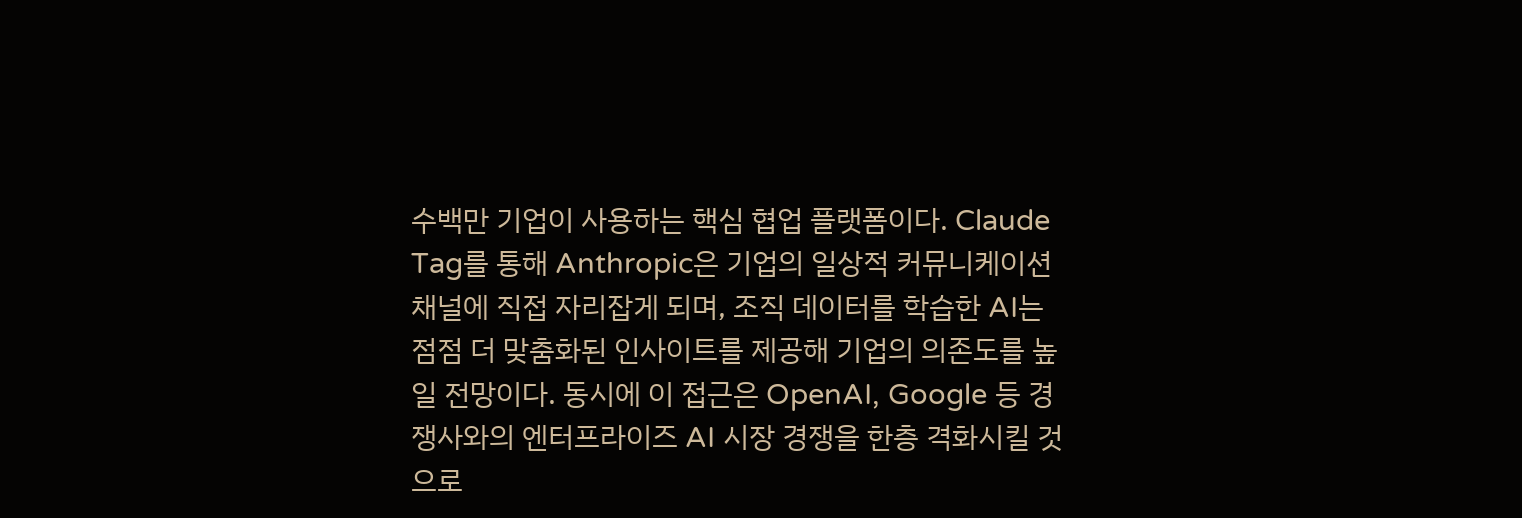수백만 기업이 사용하는 핵심 협업 플랫폼이다. Claude Tag를 통해 Anthropic은 기업의 일상적 커뮤니케이션 채널에 직접 자리잡게 되며, 조직 데이터를 학습한 AI는 점점 더 맞춤화된 인사이트를 제공해 기업의 의존도를 높일 전망이다. 동시에 이 접근은 OpenAI, Google 등 경쟁사와의 엔터프라이즈 AI 시장 경쟁을 한층 격화시킬 것으로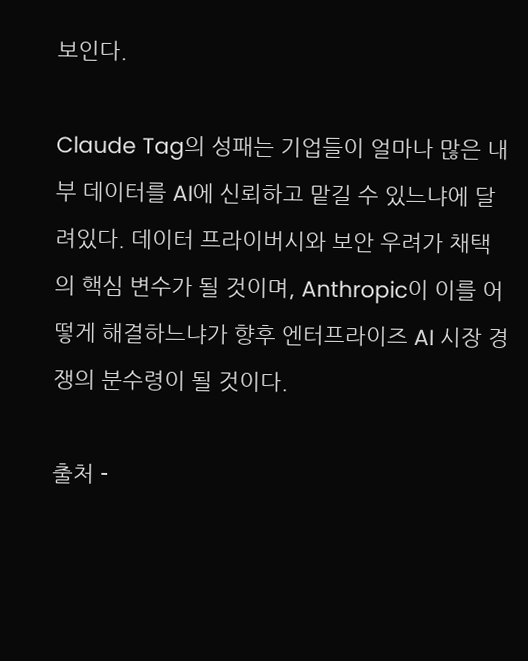보인다.

Claude Tag의 성패는 기업들이 얼마나 많은 내부 데이터를 AI에 신뢰하고 맡길 수 있느냐에 달려있다. 데이터 프라이버시와 보안 우려가 채택의 핵심 변수가 될 것이며, Anthropic이 이를 어떻게 해결하느냐가 향후 엔터프라이즈 AI 시장 경쟁의 분수령이 될 것이다.

출처 -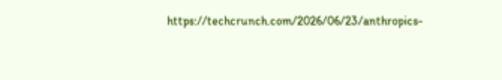https://techcrunch.com/2026/06/23/anthropics-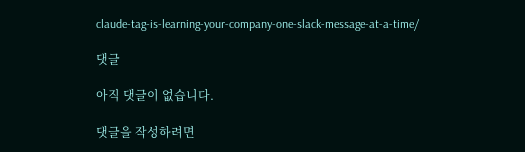claude-tag-is-learning-your-company-one-slack-message-at-a-time/

댓글

아직 댓글이 없습니다.

댓글을 작성하려면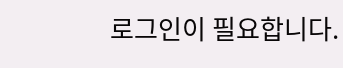로그인이 필요합니다.